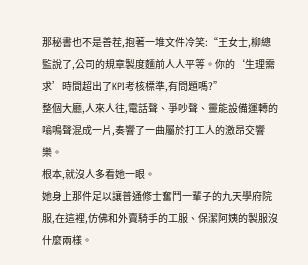那秘書也不是善茬,抱著一堆文件冷笑:“王女士,柳總監說了,公司的規章製度麵前人人平等。你的‘生理需求’時間超出了KPI考核標準,有問題嗎?”
整個大廳,人來人往,電話聲、爭吵聲、靈能設備運轉的嗡鳴聲混成一片,奏響了一曲屬於打工人的激昂交響樂。
根本,就沒人多看她一眼。
她身上那件足以讓普通修士奮鬥一輩子的九天學府院服,在這裡,仿佛和外賣騎手的工服、保潔阿姨的製服沒什麼兩樣。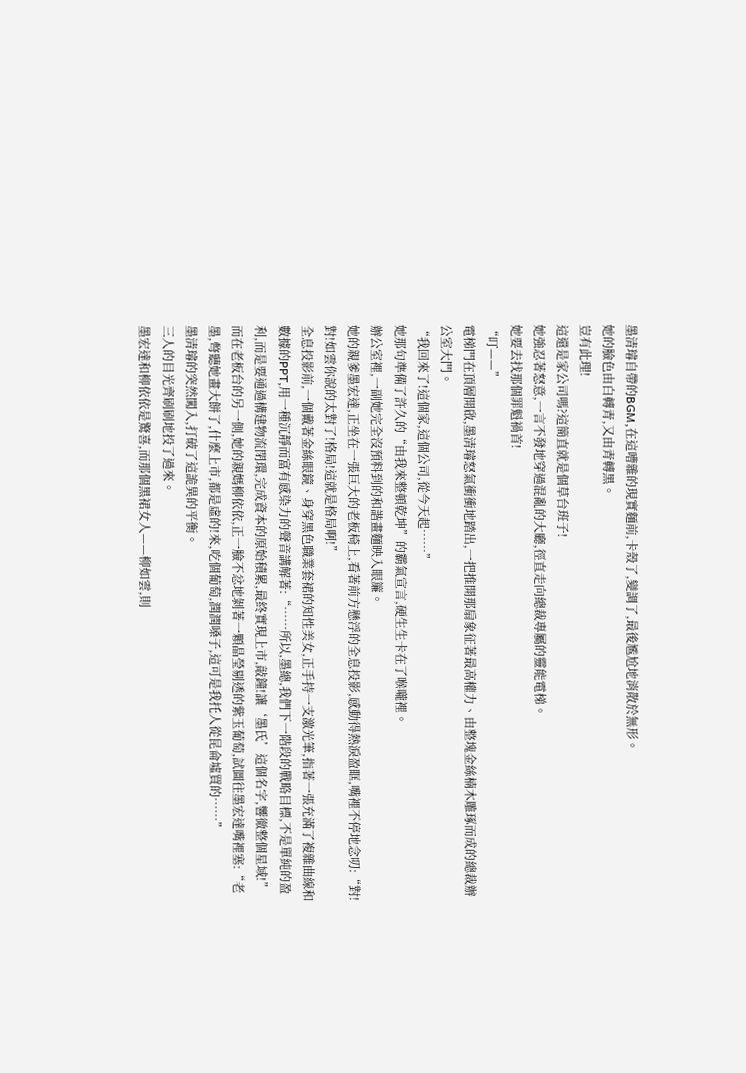墨清璿自帶的BGM,在這嘈雜的現實麵前,卡殼了,變調了,最後尷尬地消散於無形。
她的臉色由白轉青,又由青轉黑。
豈有此理!
這還是家公司嗎?這簡直就是個草台班子!
她強忍著怒意,一言不發地穿過混亂的大廳,徑直走向總裁專屬的靈能電梯。
她要去找那個罪魁禍首!
“叮——”
電梯門在頂層開啟,墨清璿怒氣衝衝地踏出,一把推開那扇象征著最高權力、由整塊金絲楠木雕琢而成的總裁辦公室大門。
“我回來了!這個家,這個公司,從今天起……”
她那句準備了許久的“由我來整頓乾坤”的霸氣宣言,硬生生卡在了喉嚨裡。
辦公室裡,一副她完全沒預料到的和諧畫麵映入眼簾。
她的親爹墨宏達,正坐在一張巨大的老板椅上,看著前方懸浮的全息投影,感動得熱淚盈眶,嘴裡不停地念叨:“對!對!如雲你說的太對了!格局!這就是格局啊!”
全息投影前,一個戴著金絲眼鏡、身穿黑色職業套裙的知性美女,正手持一支激光筆,指著一張充滿了複雜曲線和數據的PPT,用一種沉靜而富有感染力的聲音講解著:“……所以,墨總,我們下一階段的戰略目標,不是單純的盈利,而是要通過構建物流閉環,完成資本的原始積累,最終實現上市,敲鐘!讓‘墨氏’這個名字,響徹整個星域!”
而在老板台的另一側,她的親媽柳依依,正一臉不忿地剝著一顆晶瑩剔透的紫玉葡萄,試圖往墨宏達嘴裡塞:“老墨,彆聽她畫大餅了,什麼上市,都是虛的!來,吃個葡萄,潤潤嗓子,這可是我托人從昆侖墟買的……”
墨清璿的突然闖入,打破了這詭異的平衡。
三人的目光齊刷刷地投了過來。
墨宏達和柳依依是驚喜,而那個黑裙女人——柳如雲,則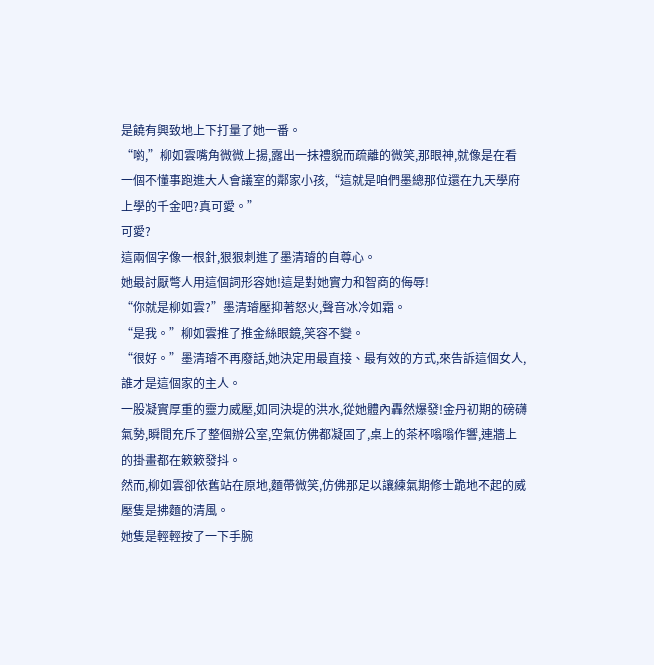是饒有興致地上下打量了她一番。
“喲,”柳如雲嘴角微微上揚,露出一抹禮貌而疏離的微笑,那眼神,就像是在看一個不懂事跑進大人會議室的鄰家小孩,“這就是咱們墨總那位還在九天學府上學的千金吧?真可愛。”
可愛?
這兩個字像一根針,狠狠刺進了墨清璿的自尊心。
她最討厭彆人用這個詞形容她!這是對她實力和智商的侮辱!
“你就是柳如雲?”墨清璿壓抑著怒火,聲音冰冷如霜。
“是我。”柳如雲推了推金絲眼鏡,笑容不變。
“很好。”墨清璿不再廢話,她決定用最直接、最有效的方式,來告訴這個女人,誰才是這個家的主人。
一股凝實厚重的靈力威壓,如同決堤的洪水,從她體內轟然爆發!金丹初期的磅礴氣勢,瞬間充斥了整個辦公室,空氣仿佛都凝固了,桌上的茶杯嗡嗡作響,連牆上的掛畫都在簌簌發抖。
然而,柳如雲卻依舊站在原地,麵帶微笑,仿佛那足以讓練氣期修士跪地不起的威壓隻是拂麵的清風。
她隻是輕輕按了一下手腕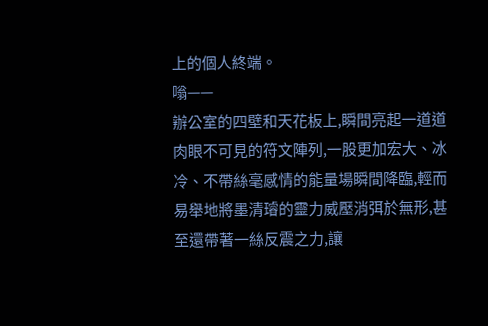上的個人終端。
嗡——
辦公室的四壁和天花板上,瞬間亮起一道道肉眼不可見的符文陣列,一股更加宏大、冰冷、不帶絲毫感情的能量場瞬間降臨,輕而易舉地將墨清璿的靈力威壓消弭於無形,甚至還帶著一絲反震之力,讓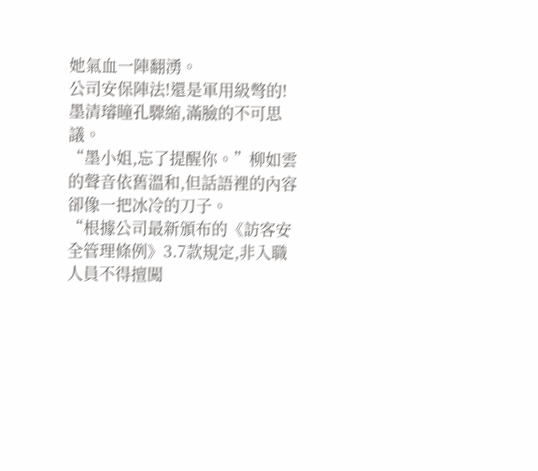她氣血一陣翻湧。
公司安保陣法!還是軍用級彆的!
墨清璿瞳孔驟縮,滿臉的不可思議。
“墨小姐,忘了提醒你。”柳如雲的聲音依舊溫和,但話語裡的內容卻像一把冰冷的刀子。
“根據公司最新頒布的《訪客安全管理條例》3.7款規定,非入職人員不得擅闖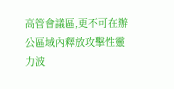高管會議區,更不可在辦公區域內釋放攻擊性靈力波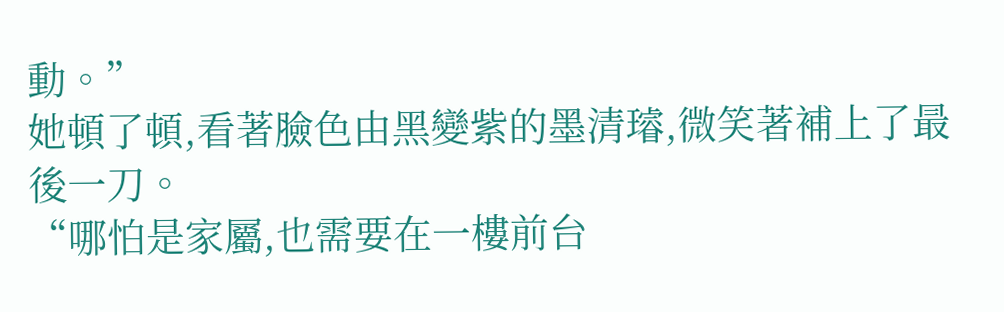動。”
她頓了頓,看著臉色由黑變紫的墨清璿,微笑著補上了最後一刀。
“哪怕是家屬,也需要在一樓前台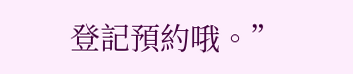登記預約哦。”